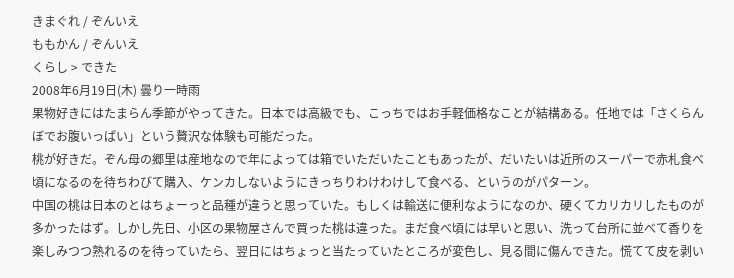きまぐれ / ぞんいえ
ももかん / ぞんいえ
くらし > できた
2008年6月19日(木) 曇り一時雨
果物好きにはたまらん季節がやってきた。日本では高級でも、こっちではお手軽価格なことが結構ある。任地では「さくらんぼでお腹いっぱい」という贅沢な体験も可能だった。
桃が好きだ。ぞん母の郷里は産地なので年によっては箱でいただいたこともあったが、だいたいは近所のスーパーで赤札食べ頃になるのを待ちわびて購入、ケンカしないようにきっちりわけわけして食べる、というのがパターン。
中国の桃は日本のとはちょーっと品種が違うと思っていた。もしくは輸送に便利なようになのか、硬くてカリカリしたものが多かったはず。しかし先日、小区の果物屋さんで買った桃は違った。まだ食べ頃には早いと思い、洗って台所に並べて香りを楽しみつつ熟れるのを待っていたら、翌日にはちょっと当たっていたところが変色し、見る間に傷んできた。慌てて皮を剥い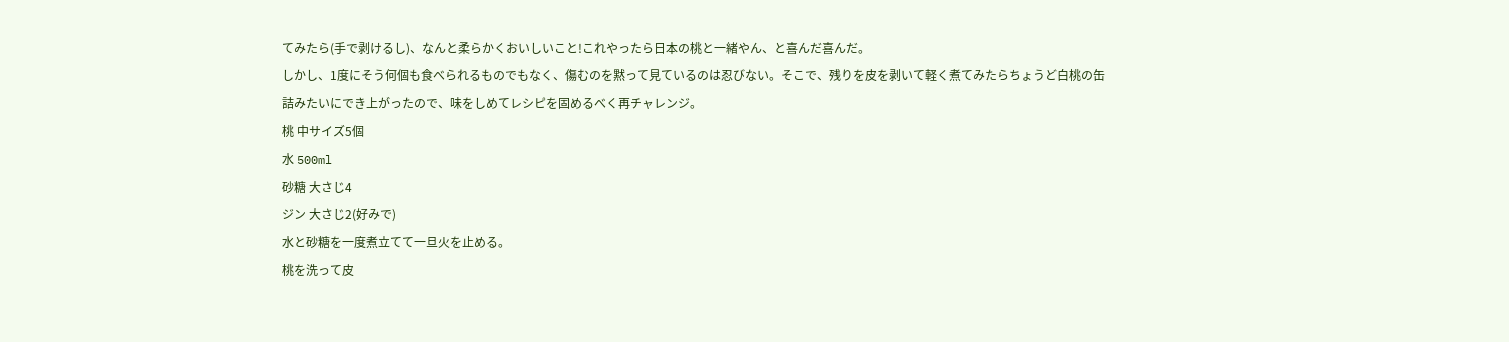てみたら(手で剥けるし)、なんと柔らかくおいしいこと!これやったら日本の桃と一緒やん、と喜んだ喜んだ。
しかし、1度にそう何個も食べられるものでもなく、傷むのを黙って見ているのは忍びない。そこで、残りを皮を剥いて軽く煮てみたらちょうど白桃の缶詰みたいにでき上がったので、味をしめてレシピを固めるべく再チャレンジ。
桃 中サイズ5個
水 500ml
砂糖 大さじ4
ジン 大さじ2(好みで)
水と砂糖を一度煮立てて一旦火を止める。
桃を洗って皮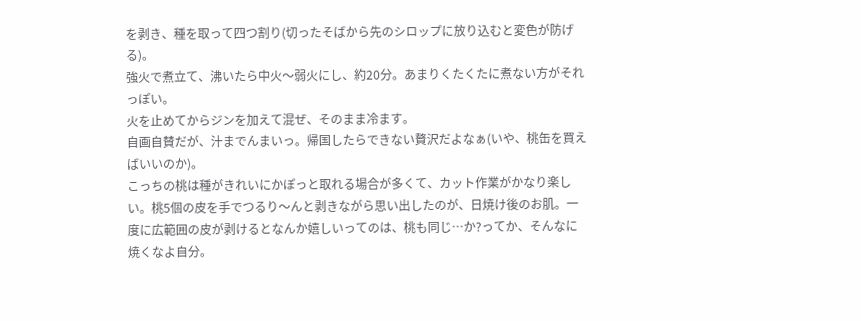を剥き、種を取って四つ割り(切ったそばから先のシロップに放り込むと変色が防げる)。
強火で煮立て、沸いたら中火〜弱火にし、約20分。あまりくたくたに煮ない方がそれっぽい。
火を止めてからジンを加えて混ぜ、そのまま冷ます。
自画自賛だが、汁までんまいっ。帰国したらできない贅沢だよなぁ(いや、桃缶を買えばいいのか)。
こっちの桃は種がきれいにかぽっと取れる場合が多くて、カット作業がかなり楽しい。桃5個の皮を手でつるり〜んと剥きながら思い出したのが、日焼け後のお肌。一度に広範囲の皮が剥けるとなんか嬉しいってのは、桃も同じ…か?ってか、そんなに焼くなよ自分。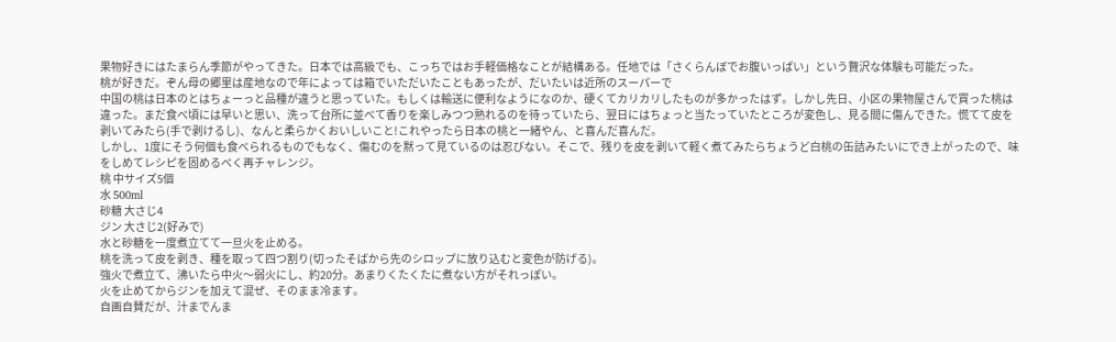果物好きにはたまらん季節がやってきた。日本では高級でも、こっちではお手軽価格なことが結構ある。任地では「さくらんぼでお腹いっぱい」という贅沢な体験も可能だった。
桃が好きだ。ぞん母の郷里は産地なので年によっては箱でいただいたこともあったが、だいたいは近所のスーパーで
中国の桃は日本のとはちょーっと品種が違うと思っていた。もしくは輸送に便利なようになのか、硬くてカリカリしたものが多かったはず。しかし先日、小区の果物屋さんで買った桃は違った。まだ食べ頃には早いと思い、洗って台所に並べて香りを楽しみつつ熟れるのを待っていたら、翌日にはちょっと当たっていたところが変色し、見る間に傷んできた。慌てて皮を剥いてみたら(手で剥けるし)、なんと柔らかくおいしいこと!これやったら日本の桃と一緒やん、と喜んだ喜んだ。
しかし、1度にそう何個も食べられるものでもなく、傷むのを黙って見ているのは忍びない。そこで、残りを皮を剥いて軽く煮てみたらちょうど白桃の缶詰みたいにでき上がったので、味をしめてレシピを固めるべく再チャレンジ。
桃 中サイズ5個
水 500ml
砂糖 大さじ4
ジン 大さじ2(好みで)
水と砂糖を一度煮立てて一旦火を止める。
桃を洗って皮を剥き、種を取って四つ割り(切ったそばから先のシロップに放り込むと変色が防げる)。
強火で煮立て、沸いたら中火〜弱火にし、約20分。あまりくたくたに煮ない方がそれっぽい。
火を止めてからジンを加えて混ぜ、そのまま冷ます。
自画自賛だが、汁までんま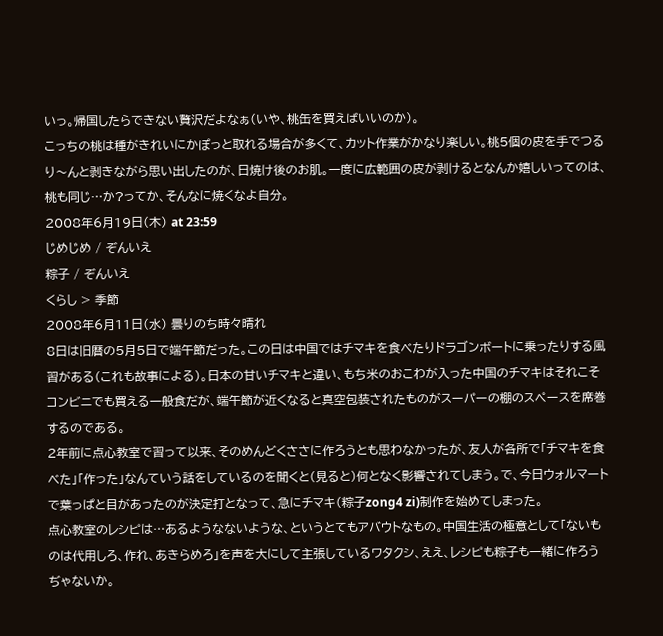いっ。帰国したらできない贅沢だよなぁ(いや、桃缶を買えばいいのか)。
こっちの桃は種がきれいにかぽっと取れる場合が多くて、カット作業がかなり楽しい。桃5個の皮を手でつるり〜んと剥きながら思い出したのが、日焼け後のお肌。一度に広範囲の皮が剥けるとなんか嬉しいってのは、桃も同じ…か?ってか、そんなに焼くなよ自分。
2008年6月19日(木) at 23:59
じめじめ / ぞんいえ
粽子 / ぞんいえ
くらし > 季節
2008年6月11日(水) 曇りのち時々晴れ
8日は旧暦の5月5日で端午節だった。この日は中国ではチマキを食べたりドラゴンボートに乗ったりする風習がある(これも故事による)。日本の甘いチマキと違い、もち米のおこわが入った中国のチマキはそれこそコンビニでも買える一般食だが、端午節が近くなると真空包装されたものがスーパーの棚のスペースを席巻するのである。
2年前に点心教室で習って以来、そのめんどくささに作ろうとも思わなかったが、友人が各所で「チマキを食べた」「作った」なんていう話をしているのを聞くと(見ると)何となく影響されてしまう。で、今日ウォルマートで葉っぱと目があったのが決定打となって、急にチマキ(粽子zong4 zi)制作を始めてしまった。
点心教室のレシピは…あるようなないような、というとてもアバウトなもの。中国生活の極意として「ないものは代用しろ、作れ、あきらめろ」を声を大にして主張しているワタクシ、ええ、レシピも粽子も一緒に作ろうぢゃないか。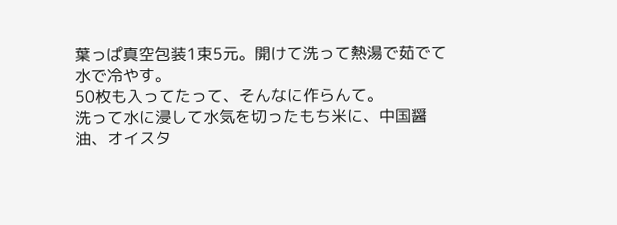葉っぱ真空包装1束5元。開けて洗って熱湯で茹でて水で冷やす。
50枚も入ってたって、そんなに作らんて。
洗って水に浸して水気を切ったもち米に、中国醤油、オイスタ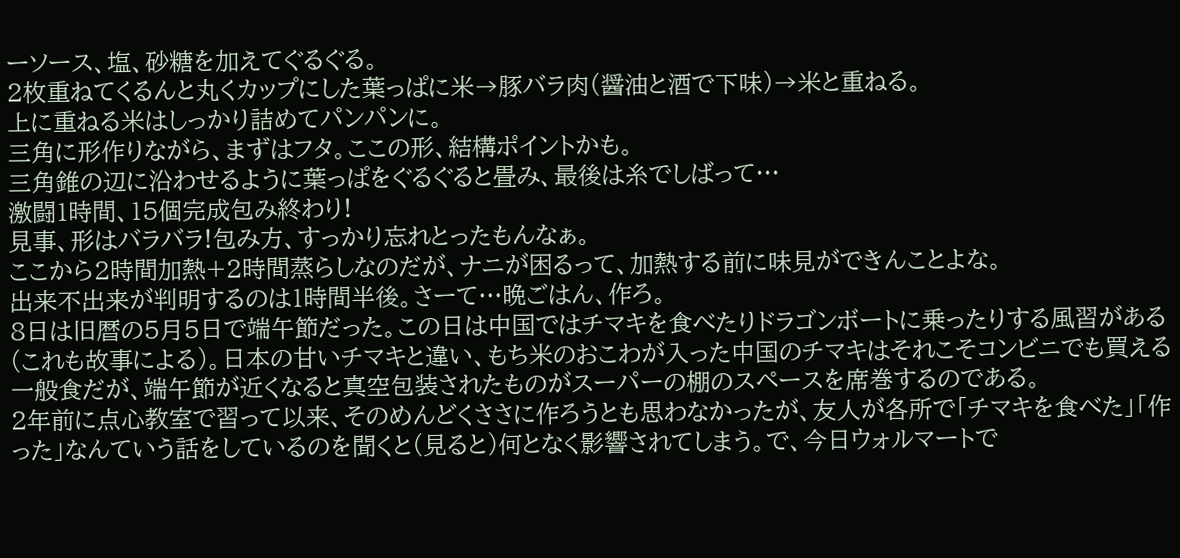ーソース、塩、砂糖を加えてぐるぐる。
2枚重ねてくるんと丸くカップにした葉っぱに米→豚バラ肉(醤油と酒で下味)→米と重ねる。
上に重ねる米はしっかり詰めてパンパンに。
三角に形作りながら、まずはフタ。ここの形、結構ポイントかも。
三角錐の辺に沿わせるように葉っぱをぐるぐると畳み、最後は糸でしばって…
激闘1時間、15個完成包み終わり!
見事、形はバラバラ!包み方、すっかり忘れとったもんなぁ。
ここから2時間加熱+2時間蒸らしなのだが、ナニが困るって、加熱する前に味見ができんことよな。
出来不出来が判明するのは1時間半後。さーて…晩ごはん、作ろ。
8日は旧暦の5月5日で端午節だった。この日は中国ではチマキを食べたりドラゴンボートに乗ったりする風習がある(これも故事による)。日本の甘いチマキと違い、もち米のおこわが入った中国のチマキはそれこそコンビニでも買える一般食だが、端午節が近くなると真空包装されたものがスーパーの棚のスペースを席巻するのである。
2年前に点心教室で習って以来、そのめんどくささに作ろうとも思わなかったが、友人が各所で「チマキを食べた」「作った」なんていう話をしているのを聞くと(見ると)何となく影響されてしまう。で、今日ウォルマートで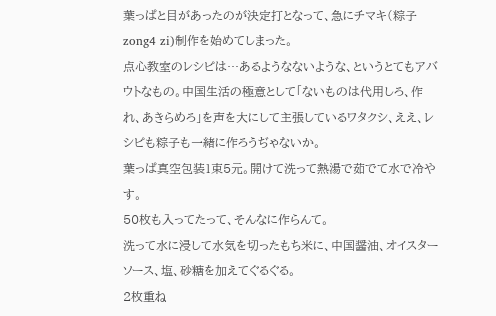葉っぱと目があったのが決定打となって、急にチマキ(粽子zong4 zi)制作を始めてしまった。
点心教室のレシピは…あるようなないような、というとてもアバウトなもの。中国生活の極意として「ないものは代用しろ、作れ、あきらめろ」を声を大にして主張しているワタクシ、ええ、レシピも粽子も一緒に作ろうぢゃないか。
葉っぱ真空包装1束5元。開けて洗って熱湯で茹でて水で冷やす。
50枚も入ってたって、そんなに作らんて。
洗って水に浸して水気を切ったもち米に、中国醤油、オイスターソース、塩、砂糖を加えてぐるぐる。
2枚重ね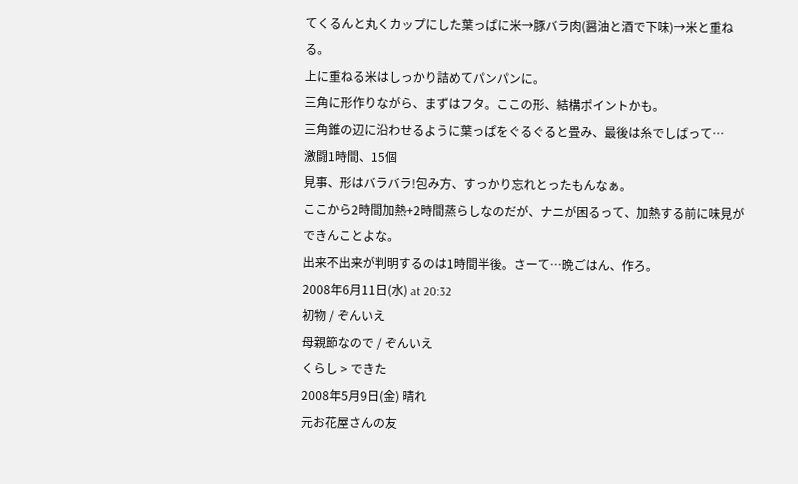てくるんと丸くカップにした葉っぱに米→豚バラ肉(醤油と酒で下味)→米と重ねる。
上に重ねる米はしっかり詰めてパンパンに。
三角に形作りながら、まずはフタ。ここの形、結構ポイントかも。
三角錐の辺に沿わせるように葉っぱをぐるぐると畳み、最後は糸でしばって…
激闘1時間、15個
見事、形はバラバラ!包み方、すっかり忘れとったもんなぁ。
ここから2時間加熱+2時間蒸らしなのだが、ナニが困るって、加熱する前に味見ができんことよな。
出来不出来が判明するのは1時間半後。さーて…晩ごはん、作ろ。
2008年6月11日(水) at 20:32
初物 / ぞんいえ
母親節なので / ぞんいえ
くらし > できた
2008年5月9日(金) 晴れ
元お花屋さんの友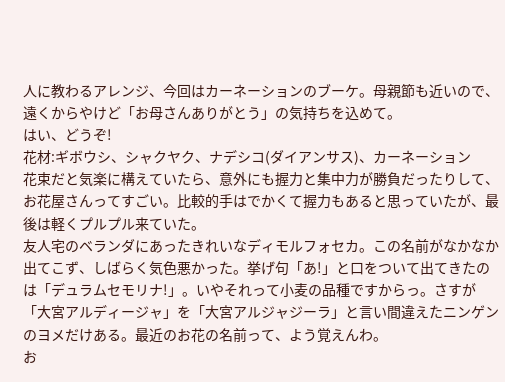人に教わるアレンジ、今回はカーネーションのブーケ。母親節も近いので、遠くからやけど「お母さんありがとう」の気持ちを込めて。
はい、どうぞ!
花材:ギボウシ、シャクヤク、ナデシコ(ダイアンサス)、カーネーション
花束だと気楽に構えていたら、意外にも握力と集中力が勝負だったりして、お花屋さんってすごい。比較的手はでかくて握力もあると思っていたが、最後は軽くプルプル来ていた。
友人宅のベランダにあったきれいなディモルフォセカ。この名前がなかなか出てこず、しばらく気色悪かった。挙げ句「あ!」と口をついて出てきたのは「デュラムセモリナ!」。いやそれって小麦の品種ですからっ。さすが「大宮アルディージャ」を「大宮アルジャジーラ」と言い間違えたニンゲンのヨメだけある。最近のお花の名前って、よう覚えんわ。
お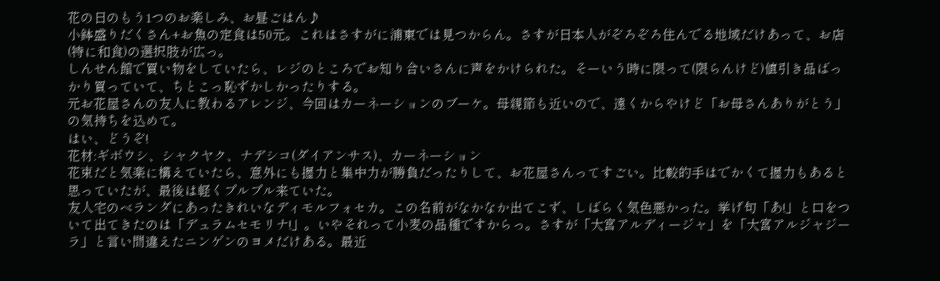花の日のもう1つのお楽しみ、お昼ごはん♪
小鉢盛りだくさん+お魚の定食は50元。これはさすがに浦東では見つからん。さすが日本人がぞろぞろ住んでる地域だけあって、お店(特に和食)の選択肢が広っ。
しんせん館で買い物をしていたら、レジのところでお知り合いさんに声をかけられた。そーいう時に限って(限らんけど)値引き品ばっかり買っていて、ちとこっ恥ずかしかったりする。
元お花屋さんの友人に教わるアレンジ、今回はカーネーションのブーケ。母親節も近いので、遠くからやけど「お母さんありがとう」の気持ちを込めて。
はい、どうぞ!
花材:ギボウシ、シャクヤク、ナデシコ(ダイアンサス)、カーネーション
花束だと気楽に構えていたら、意外にも握力と集中力が勝負だったりして、お花屋さんってすごい。比較的手はでかくて握力もあると思っていたが、最後は軽くプルプル来ていた。
友人宅のベランダにあったきれいなディモルフォセカ。この名前がなかなか出てこず、しばらく気色悪かった。挙げ句「あ!」と口をついて出てきたのは「デュラムセモリナ!」。いやそれって小麦の品種ですからっ。さすが「大宮アルディージャ」を「大宮アルジャジーラ」と言い間違えたニンゲンのヨメだけある。最近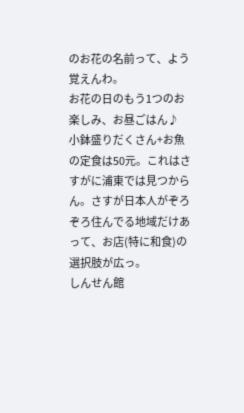のお花の名前って、よう覚えんわ。
お花の日のもう1つのお楽しみ、お昼ごはん♪
小鉢盛りだくさん+お魚の定食は50元。これはさすがに浦東では見つからん。さすが日本人がぞろぞろ住んでる地域だけあって、お店(特に和食)の選択肢が広っ。
しんせん館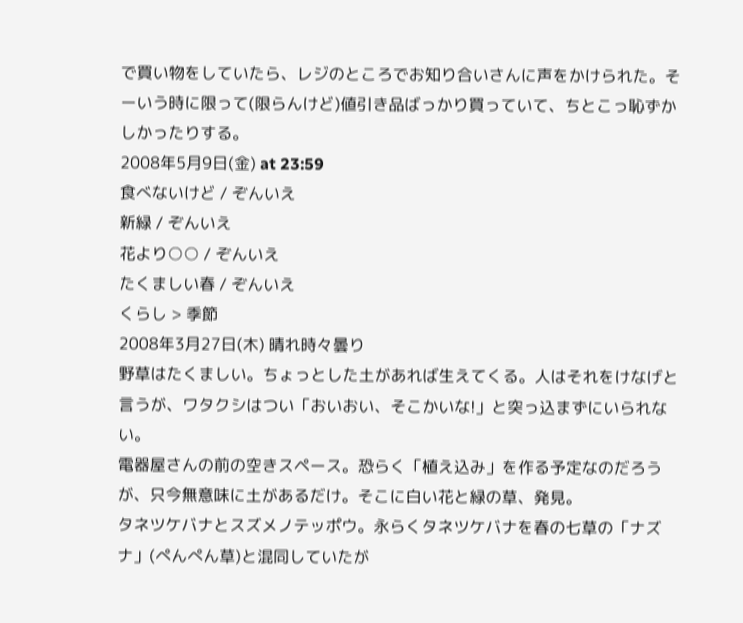で買い物をしていたら、レジのところでお知り合いさんに声をかけられた。そーいう時に限って(限らんけど)値引き品ばっかり買っていて、ちとこっ恥ずかしかったりする。
2008年5月9日(金) at 23:59
食べないけど / ぞんいえ
新緑 / ぞんいえ
花より○○ / ぞんいえ
たくましい春 / ぞんいえ
くらし > 季節
2008年3月27日(木) 晴れ時々曇り
野草はたくましい。ちょっとした土があれば生えてくる。人はそれをけなげと言うが、ワタクシはつい「おいおい、そこかいな!」と突っ込まずにいられない。
電器屋さんの前の空きスペース。恐らく「植え込み」を作る予定なのだろうが、只今無意味に土があるだけ。そこに白い花と緑の草、発見。
タネツケバナとスズメノテッポウ。永らくタネツケバナを春の七草の「ナズナ」(ぺんぺん草)と混同していたが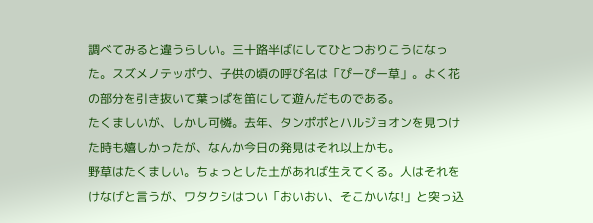調べてみると違うらしい。三十路半ばにしてひとつおりこうになった。スズメノテッポウ、子供の頃の呼び名は「ぴーぴー草」。よく花の部分を引き抜いて葉っぱを笛にして遊んだものである。
たくましいが、しかし可憐。去年、タンポポとハルジョオンを見つけた時も嬉しかったが、なんか今日の発見はそれ以上かも。
野草はたくましい。ちょっとした土があれば生えてくる。人はそれをけなげと言うが、ワタクシはつい「おいおい、そこかいな!」と突っ込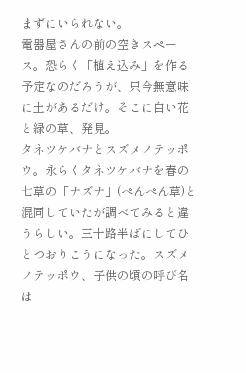まずにいられない。
電器屋さんの前の空きスペース。恐らく「植え込み」を作る予定なのだろうが、只今無意味に土があるだけ。そこに白い花と緑の草、発見。
タネツケバナとスズメノテッポウ。永らくタネツケバナを春の七草の「ナズナ」(ぺんぺん草)と混同していたが調べてみると違うらしい。三十路半ばにしてひとつおりこうになった。スズメノテッポウ、子供の頃の呼び名は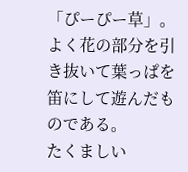「ぴーぴー草」。よく花の部分を引き抜いて葉っぱを笛にして遊んだものである。
たくましい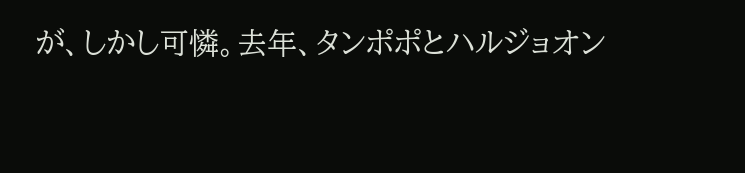が、しかし可憐。去年、タンポポとハルジョオン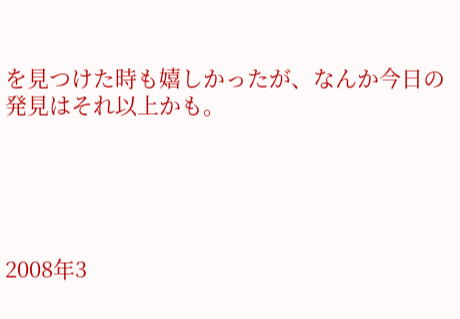を見つけた時も嬉しかったが、なんか今日の発見はそれ以上かも。





2008年3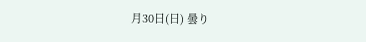月30日(日) 曇り